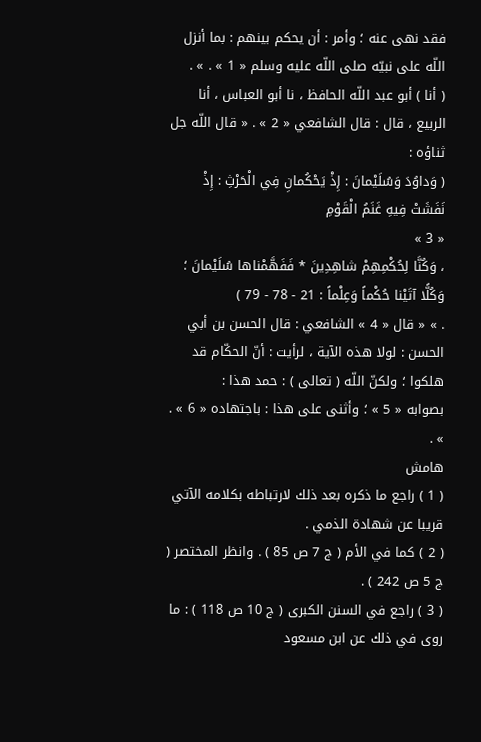فقد نهى عنه ؛ وأمر : أن يحكم بينهم : بما أنزل اللّه على نبيّه صلى اللّه عليه وسلم « 1 » . » .
( أنا ) أبو عبد اللّه الحافظ ، نا أبو العباس ، أنا الربيع ، قال : قال الشافعي « 2 » . « قال اللّه جل ثناؤه :
( وَداوُدَ وَسُلَيْمانَ : إِذْ يَحْكُمانِ فِي الْحَرْثِ : إِذْ نَفَشَتْ فِيهِ غَنَمُ الْقَوْمِ
« 3 »
، وَكُنَّا لِحُكْمِهِمْ شاهِدِينَ * فَفَهَّمْناها سُلَيْمانَ ؛ وَكُلًّا آتَيْنا حُكْماً وَعِلْماً : 21 - 78 - 79 )
. » « قال « 4 » الشافعي : قال الحسن بن أبي الحسن : لولا هذه الآية ، لرأيت : أنّ الحكّام قد هلكوا ؛ ولكنّ اللّه ( تعالى ) : حمد هذا :
بصوابه « 5 » ؛ وأثنى على هذا : باجتهاده « 6 » . » .
هامش
( 1 ) راجع ما ذكره بعد ذلك لارتباطه بكلامه الآتي قريبا عن شهادة الذمي .
( 2 ) كما في الأم ( ج 7 ص 85 ) . وانظر المختصر ( ج 5 ص 242 ) .
( 3 ) راجع في السنن الكبرى ( ج 10 ص 118 ) : ما روى في ذلك عن ابن مسعود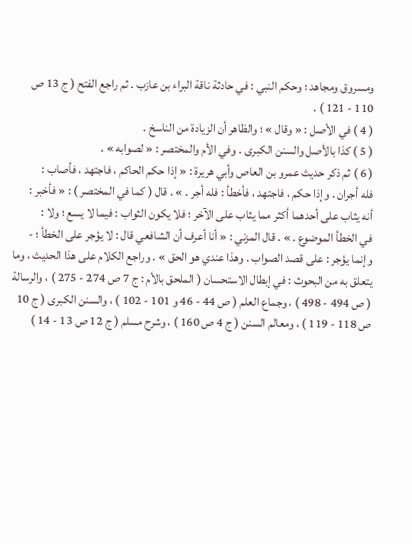ومسروق ومجاهد ؛ وحكم النبي : في حادثة ناقة البراء بن عازب . ثم راجع الفتح ( ج 13 ص 110 - 121 ) .
( 4 ) في الأصل : « وقال » ؛ والظاهر أن الزيادة من الناسخ .
( 5 ) كذا بالأصل والسنن الكبرى . وفي الأم والمختصر : « لصوابه » .
( 6 ) ثم ذكر حديث عمرو بن العاص وأبي هريرة : « إذا حكم الحاكم ، فاجتهد ، فأصاب :
فله أجران . وإذا حكم ، فاجتهد ، فأخطأ : فله أجر . » . قال ( كما في المختصر ) : « فأخبر :
أنه يثاب على أحدهما أكثر مما يثاب على الآخر ؛ فلا يكون الثواب : فيما لا يسع ؛ ولا :
في الخطأ الموضوع . » . قال المزني : « أنا أعرف أن الشافعي قال : لا يؤجر على الخطأ ؛ - وإنما يؤجر : على قصد الصواب . وهذا عندي هو الحق » . وراجع الكلام على هذا الحديث ، وما يتعلق به من البحوث : في إبطال الاستحسان ( الملحق بالأم : ج 7 ص 274 - 275 ) ، والرسالة ( ص 494 - 498 ) ، وجماع العلم ( ص 44 - 46 و 101 - 102 ) ، والسنن الكبرى ( ج 10 ص 118 - 119 ) ، ومعالم السنن ( ج 4 ص 160 ) ، وشرح مسلم ( ج 12 ص 13 - 14 )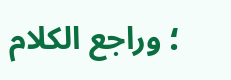؛ وراجع الكلام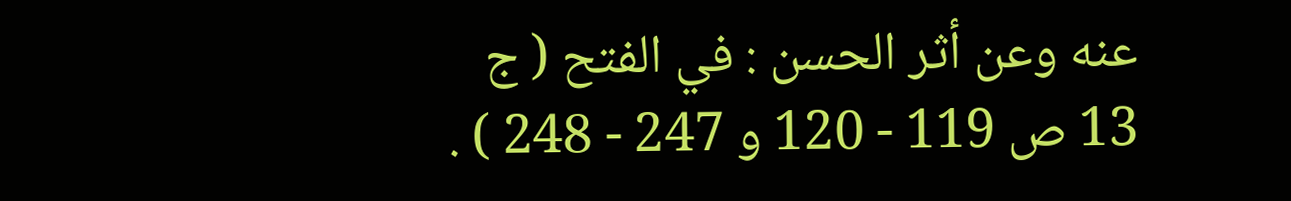عنه وعن أثر الحسن : في الفتح ( ج 13 ص 119 - 120 و 247 - 248 ) .